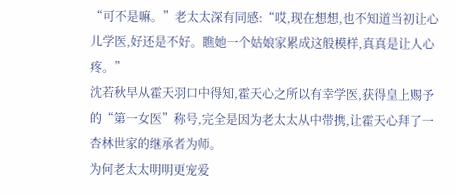“可不是嘛。”老太太深有同感:“哎,现在想想,也不知道当初让心儿学医,好还是不好。瞧她一个姑娘家累成这般模样,真真是让人心疼。”
沈若秋早从霍天羽口中得知,霍天心之所以有幸学医,获得皇上赐予的“第一女医”称号,完全是因为老太太从中带携,让霍天心拜了一杏林世家的继承者为师。
为何老太太明明更宠爱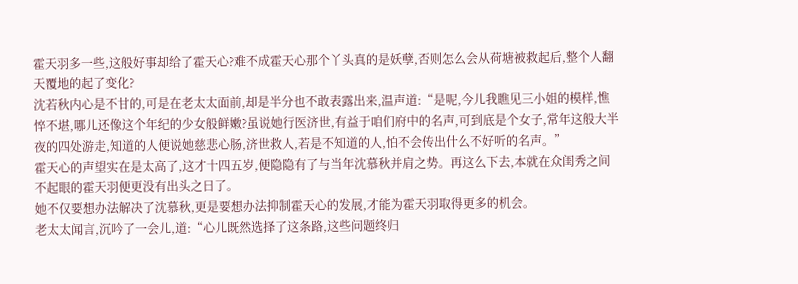霍天羽多一些,这般好事却给了霍天心?难不成霍天心那个丫头真的是妖孽,否则怎么会从荷塘被救起后,整个人翻天覆地的起了变化?
沈若秋内心是不甘的,可是在老太太面前,却是半分也不敢表露出来,温声道:“是呢,今儿我瞧见三小姐的模样,憔悴不堪,哪儿还像这个年纪的少女般鲜嫩?虽说她行医济世,有益于咱们府中的名声,可到底是个女子,常年这般大半夜的四处游走,知道的人便说她慈悲心肠,济世救人,若是不知道的人,怕不会传出什么不好听的名声。”
霍天心的声望实在是太高了,这才十四五岁,便隐隐有了与当年沈慕秋并肩之势。再这么下去,本就在众闺秀之间不起眼的霍天羽便更没有出头之日了。
她不仅要想办法解决了沈慕秋,更是要想办法抑制霍天心的发展,才能为霍天羽取得更多的机会。
老太太闻言,沉吟了一会儿,道:“心儿既然选择了这条路,这些问题终归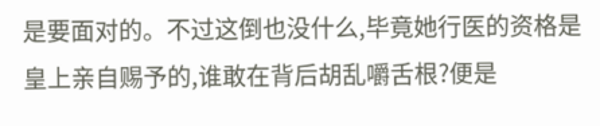是要面对的。不过这倒也没什么,毕竟她行医的资格是皇上亲自赐予的,谁敢在背后胡乱嚼舌根?便是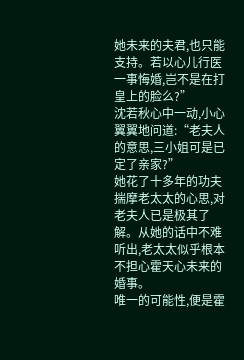她未来的夫君,也只能支持。若以心儿行医一事悔婚,岂不是在打皇上的脸么?”
沈若秋心中一动,小心翼翼地问道:“老夫人的意思,三小姐可是已定了亲家?”
她花了十多年的功夫揣摩老太太的心思,对老夫人已是极其了解。从她的话中不难听出,老太太似乎根本不担心霍天心未来的婚事。
唯一的可能性,便是霍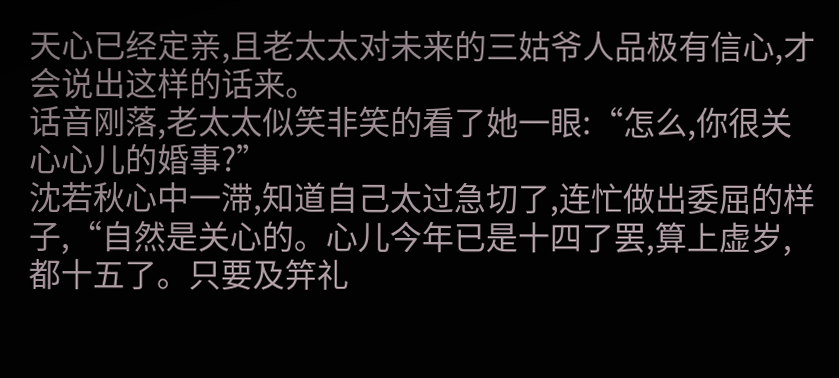天心已经定亲,且老太太对未来的三姑爷人品极有信心,才会说出这样的话来。
话音刚落,老太太似笑非笑的看了她一眼:“怎么,你很关心心儿的婚事?”
沈若秋心中一滞,知道自己太过急切了,连忙做出委屈的样子,“自然是关心的。心儿今年已是十四了罢,算上虚岁,都十五了。只要及笄礼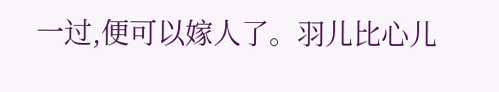一过,便可以嫁人了。羽儿比心儿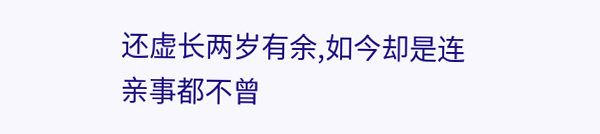还虚长两岁有余,如今却是连亲事都不曾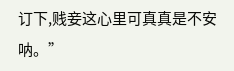订下,贱妾这心里可真真是不安呐。”